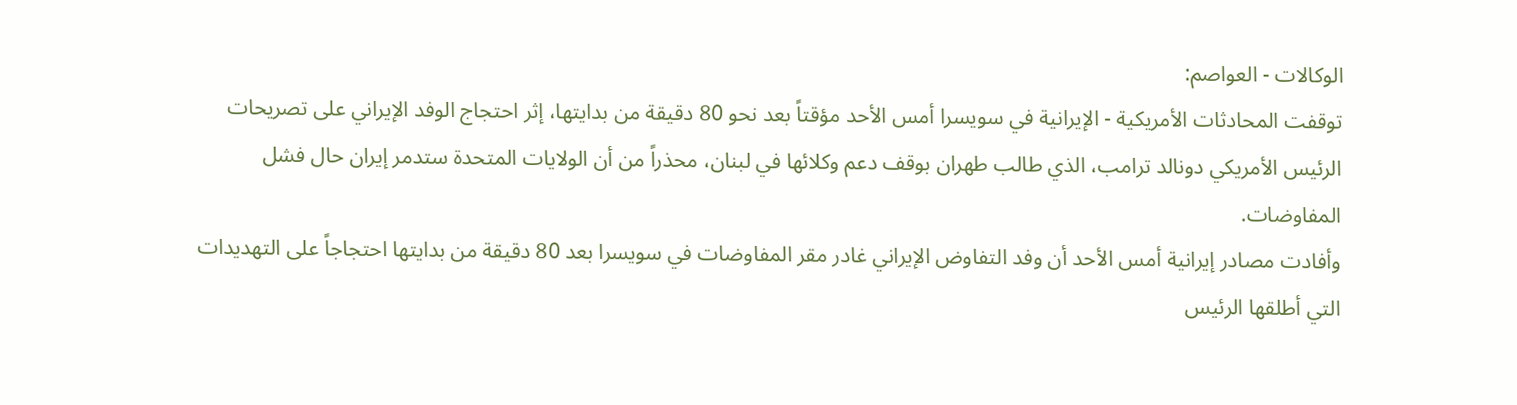الوكالات - العواصم:
توقفت المحادثات الأمريكية - الإيرانية في سويسرا أمس الأحد مؤقتاً بعد نحو 80 دقيقة من بدايتها، إثر احتجاج الوفد الإيراني على تصريحات الرئيس الأمريكي دونالد ترامب، الذي طالب طهران بوقف دعم وكلائها في لبنان، محذراً من أن الولايات المتحدة ستدمر إيران حال فشل المفاوضات.
وأفادت مصادر إيرانية أمس الأحد أن وفد التفاوض الإيراني غادر مقر المفاوضات في سويسرا بعد 80 دقيقة من بدايتها احتجاجاً على التهديدات التي أطلقها الرئيس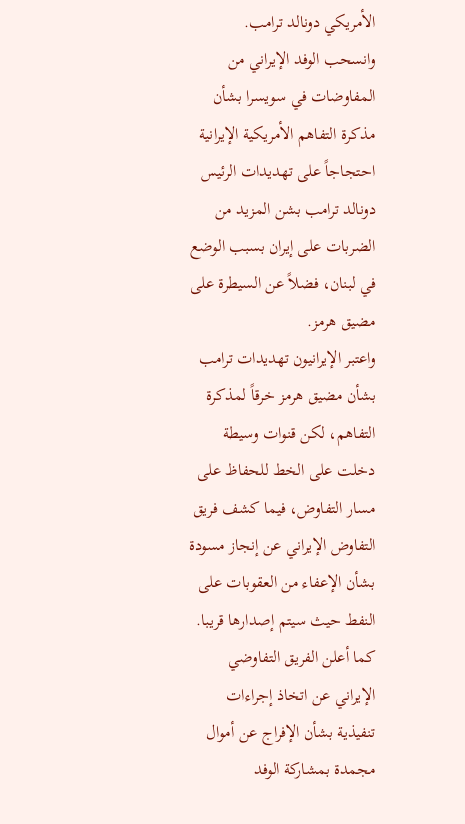الأمريكي دونالد ترامب.
وانسحب الوفد الإيراني من المفاوضات في سويسرا بشأن مذكرة التفاهم الأمريكية الإيرانية احتجاجاً على تهديدات الرئيس دونالد ترامب بشن المزيد من الضربات على إيران بسبب الوضع في لبنان، فضلاً عن السيطرة على مضيق هرمز.
واعتبر الإيرانيون تهديدات ترامب بشأن مضيق هرمز خرقاً لمذكرة التفاهم، لكن قنوات وسيطة دخلت على الخط للحفاظ على مسار التفاوض، فيما كشف فريق التفاوض الإيراني عن إنجاز مسودة بشأن الإعفاء من العقوبات على النفط حيث سيتم إصدارها قريبا.
كما أعلن الفريق التفاوضي الإيراني عن اتخاذ إجراءات تنفيذية بشأن الإفراج عن أموال مجمدة بمشاركة الوفد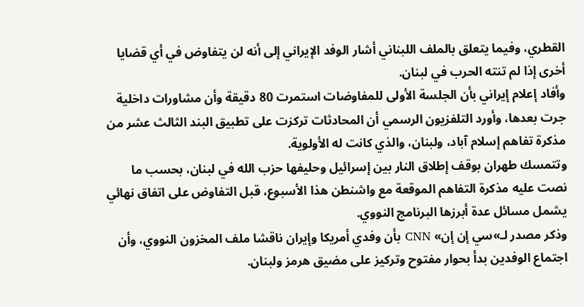القطري، وفيما يتعلق بالملف اللبناني أشار الوفد الإيراني إلى أنه لن يتفاوض في أي قضايا أخرى إذا لم تنته الحرب في لبنان.
وأفاد إعلام إيراني بأن الجلسة الأولى للمفاوضات استمرت 80 دقيقة وأن مشاورات داخلية جرت بعدها، وأورد التلفزيون الرسمي أن المحادثات تركزت على تطبيق البند الثالث عشر من مذكرة تفاهم إسلام آباد، ولبنان، والذي كانت له الأولوية.
وتتمسك طهران بوقف إطلاق النار بين إسرائيل وحليفها حزب الله في لبنان، بحسب ما نصت عليه مذكرة التفاهم الموقعة مع واشنطن هذا الأسبوع، قبل التفاوض على اتفاق نهائي يشمل مسائل عدة أبرزها البرنامج النووي.
وذكر مصدر لـ»سي إن إن» CNN بأن وفدي أمريكا وإيران ناقشا ملف المخزون النووي، وأن اجتماع الوفدين بدأ بحوار مفتوح وتركيز على مضيق هرمز ولبنان.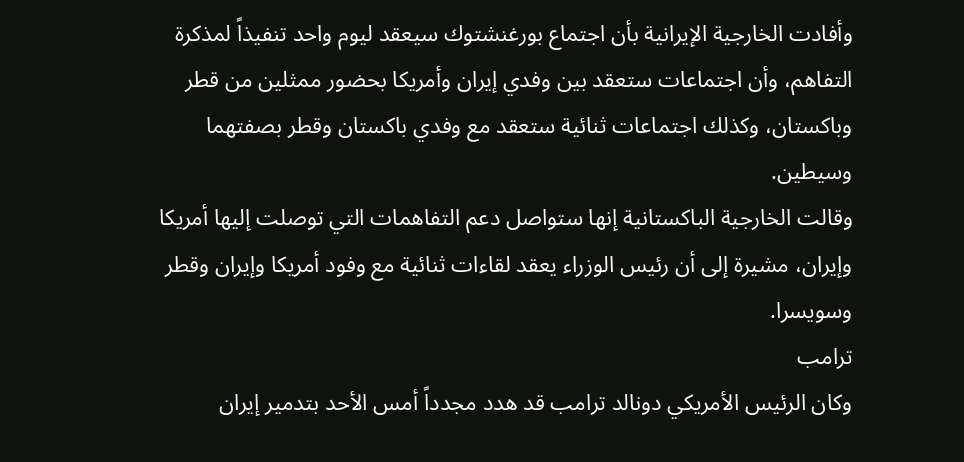وأفادت الخارجية الإيرانية بأن اجتماع بورغنشتوك سيعقد ليوم واحد تنفيذاً لمذكرة التفاهم، وأن اجتماعات ستعقد بين وفدي إيران وأمريكا بحضور ممثلين من قطر وباكستان، وكذلك اجتماعات ثنائية ستعقد مع وفدي باكستان وقطر بصفتهما وسيطين.
وقالت الخارجية الباكستانية إنها ستواصل دعم التفاهمات التي توصلت إليها أمريكا وإيران، مشيرة إلى أن رئيس الوزراء يعقد لقاءات ثنائية مع وفود أمريكا وإيران وقطر وسويسرا.
ترامب
وكان الرئيس الأمريكي دونالد ترامب قد هدد مجدداً أمس الأحد بتدمير إيران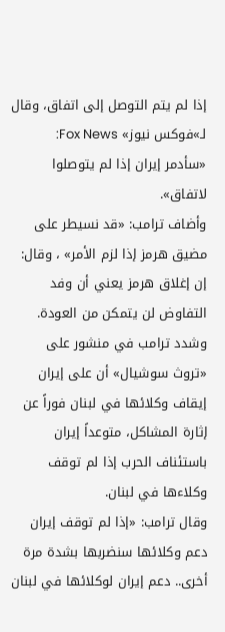إذا لم يتم التوصل إلى اتفاق، وقال لـ»فوكس نيوز» Fox News: «سأدمر إيران إذا لم يتوصلوا لاتفاق».
وأضاف ترامب: «قد نسيطر على مضيق هرمز إذا لزم الأمر» ، وقال: إن إغلاق هرمز يعني أن وفد التفاوض لن يتمكن من العودة.
وشدد ترامب في منشور على «تروث سوشيال» أن على إيران إيقاف وكلائها في لبنان فوراً عن إثارة المشاكل، متوعداً إيران باستئناف الحرب إذا لم توقف وكلاءها في لبنان.
وقال ترامب: «إذا لم توقف إيران دعم وكلائها سنضربها بشدة مرة أخرى.. دعم إيران لوكلائها في لبنان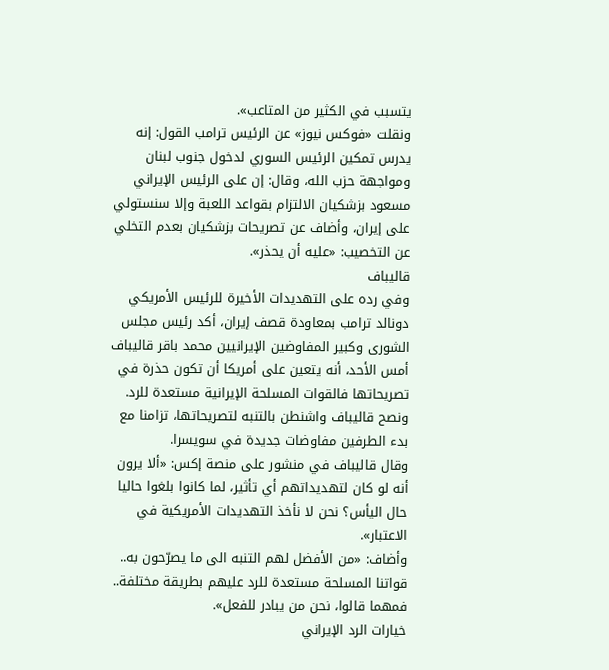يتسبب في الكثير من المتاعب».
ونقلت «فوكس نيوز» عن الرئيس ترامب القول: إنه يدرس تمكين الرئيس السوري لدخول جنوب لبنان ومواجهة حزب الله، وقال: إن على الرئيس الإيراني مسعود بزشكيان الالتزام بقواعد اللعبة وإلا سنستولي على إيران، وأضاف عن تصريحات بزشكيان بعدم التخلي عن التخصيب: «عليه أن يحذر».
قاليباف
وفي رده على التهديدات الأخيرة للرئيس الأمريكي دونالد ترامب بمعاودة قصف إيران، أكد رئيس مجلس الشورى وكبير المفاوضين الإيرانيين محمد باقر قاليباف أمس الأحد، أنه يتعين على أمريكا أن تكون حذرة في تصريحاتها فالقوات المسلحة الإيرانية مستعدة للرد.
ونصح قاليباف واشنطن بالتنبه لتصريحاتها، تزامنا مع بدء الطرفين مفاوضات جديدة في سويسرا.
وقال قاليباف في منشور على منصة إكس: «ألا يرون أنه لو كان لتهديداتهم أي تأثير، لما كانوا بلغوا حاليا حال اليأس؟ نحن لا نأخذ التهديدات الأمريكية في الاعتبار».
وأضاف: «من الأفضل لهم التنبه الى ما يصرّحون به.. قواتنا المسلحة مستعدة للرد عليهم بطريقة مختلفة.. فمهما قالوا، نحن من يبادر للفعل».
خيارات الرد الإيراني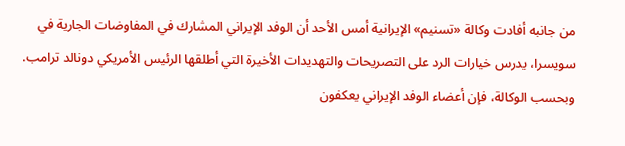من جانبه أفادت وكالة «تسنيم» الإيرانية أمس الأحد أن الوفد الإيراني المشارك في المفاوضات الجارية في سويسرا، يدرس خيارات الرد على التصريحات والتهديدات الأخيرة التي أطلقها الرئيس الأمريكي دونالد ترامب.
وبحسب الوكالة، فإن أعضاء الوفد الإيراني يعكفون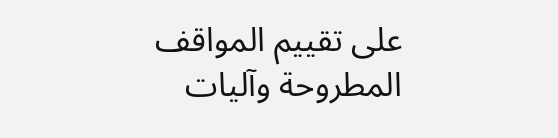على تقييم المواقف المطروحة وآليات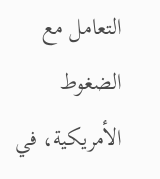التعامل مع الضغوط الأمريكية، في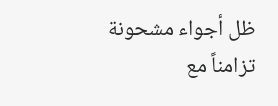ظل أجواء مشحونة تزامناً مع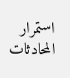استمرار المحادثات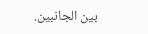بين الجانبين.